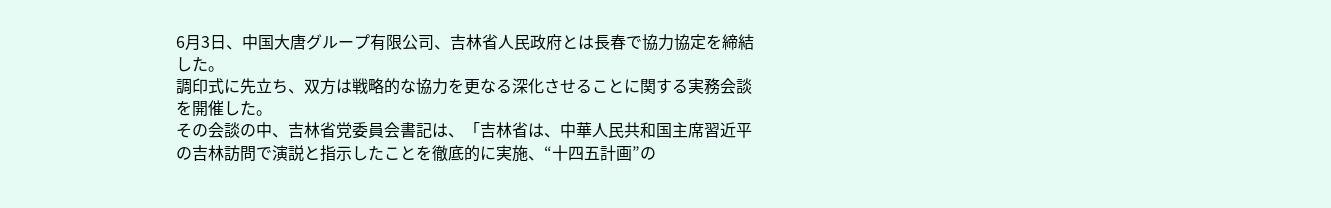6月3日、中国大唐グループ有限公司、吉林省人民政府とは長春で協力協定を締結した。
調印式に先立ち、双方は戦略的な協力を更なる深化させることに関する実務会談を開催した。
その会談の中、吉林省党委員会書記は、「吉林省は、中華人民共和国主席習近平の吉林訪問で演説と指示したことを徹底的に実施、“十四五計画”の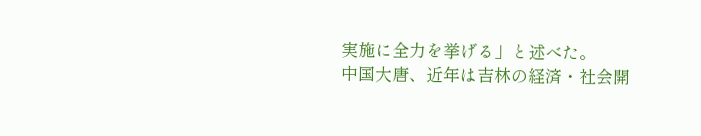実施に全力を挙げる」と述べた。
中国大唐、近年は吉林の経済・社会開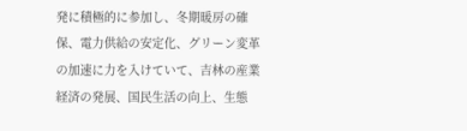発に積極的に参加し、冬期暖房の確保、電力供給の安定化、グリーン変革の加速に力を入けていて、吉林の産業経済の発展、国民生活の向上、生態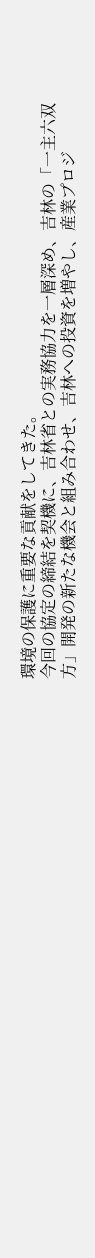環境の保護に重要な貢献をしてきた。
今回の協定の締結を契機に、吉林省との実務協力を一層深め、吉林の「一主六双方」開発の新たな機会と組み合わせ、吉林への投資を増やし、産業プロジ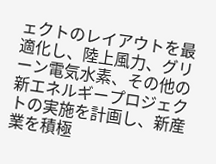ェクトのレイアウトを最適化し、陸上風力、グリーン電気水素、その他の新エネルギープロジェクトの実施を計画し、新産業を積極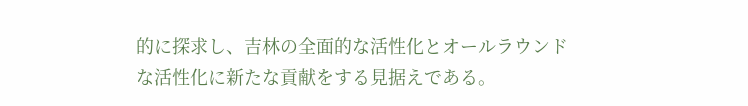的に探求し、吉林の全面的な活性化とオールラウンドな活性化に新たな貢献をする見据えである。